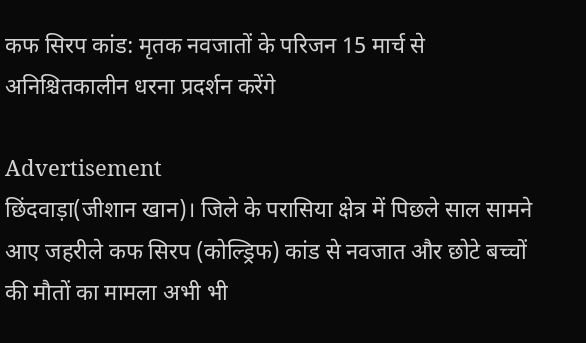कफ सिरप कांड: मृतक नवजातों के परिजन 15 मार्च से अनिश्चितकालीन धरना प्रदर्शन करेंगे

Advertisement
छिंदवाड़ा(जीशान खान)। जिले के परासिया क्षेत्र में पिछले साल सामने आए जहरीले कफ सिरप (कोल्ड्रिफ) कांड से नवजात और छोटे बच्चों की मौतों का मामला अभी भी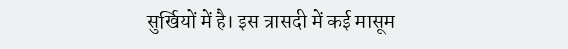सुर्खियों में है। इस त्रासदी में कई मासूम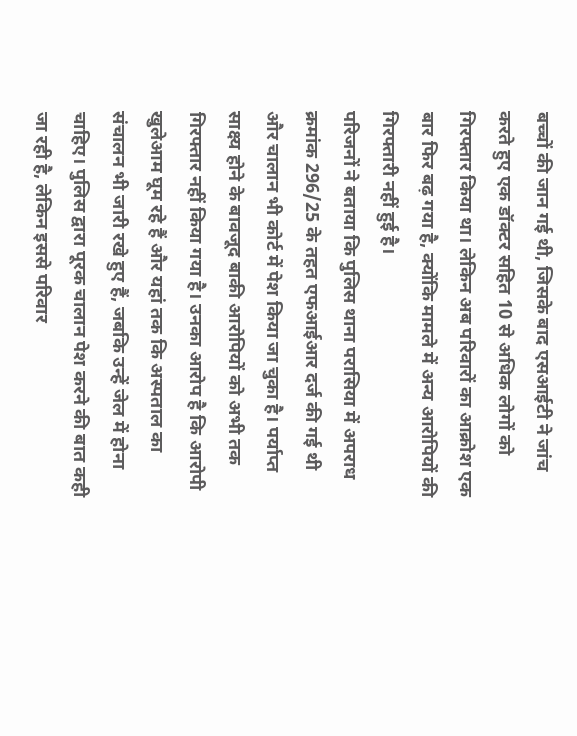बच्चों की जान गई थी, जिसके बाद एसआईटी ने जांच करते हुए एक डॉक्टर सहित 10 से अधिक लोगों को गिरफ्तार किया था। लेकिन अब परिवारों का आक्रोश एक बार फिर बढ़ गया है, क्योंकि मामले में अन्य आरोपियों की गिरफ्तारी नहीं हुई है।
परिजनों ने बताया कि पुलिस थाना परासिया में अपराध क्रमांक 296/25 के तहत एफआईआर दर्ज की गई थी और चालान भी कोर्ट में पेश किया जा चुका है। पर्याप्त साक्ष्य होने के बावजूद बाकी आरोपियों को अभी तक गिरफ्तार नहीं किया गया है। उनका आरोप है कि आरोपी खुलेआम घूम रहे हैं और यहां तक कि अस्पताल का संचालन भी जारी रखे हुए हैं, जबकि उन्हें जेल में होना चाहिए। पुलिस द्वारा पूरक चालान पेश करने की बात कही जा रही है, लेकिन इससे परिवार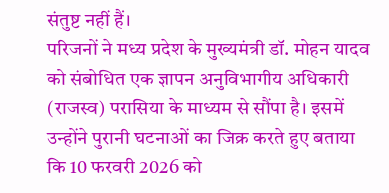संतुष्ट नहीं हैं।
परिजनों ने मध्य प्रदेश के मुख्यमंत्री डॉ. मोहन यादव को संबोधित एक ज्ञापन अनुविभागीय अधिकारी (राजस्व) परासिया के माध्यम से सौंपा है। इसमें उन्होंने पुरानी घटनाओं का जिक्र करते हुए बताया कि 10 फरवरी 2026 को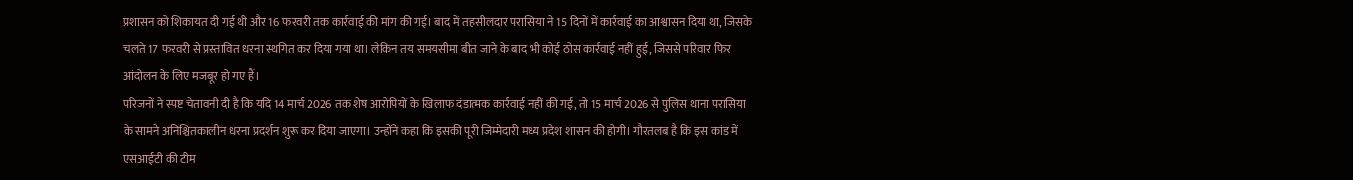प्रशासन को शिकायत दी गई थी और 16 फरवरी तक कार्रवाई की मांग की गई। बाद में तहसीलदार परासिया ने 15 दिनों में कार्रवाई का आश्वासन दिया था, जिसके चलते 17 फरवरी से प्रस्तावित धरना स्थगित कर दिया गया था। लेकिन तय समयसीमा बीत जाने के बाद भी कोई ठोस कार्रवाई नहीं हुई, जिससे परिवार फिर आंदोलन के लिए मजबूर हो गए हैं।
परिजनों ने स्पष्ट चेतावनी दी है कि यदि 14 मार्च 2026 तक शेष आरोपियों के खिलाफ दंडात्मक कार्रवाई नहीं की गई, तो 15 मार्च 2026 से पुलिस थाना परासिया के सामने अनिश्चितकालीन धरना प्रदर्शन शुरू कर दिया जाएगा। उन्होंने कहा कि इसकी पूरी जिम्मेदारी मध्य प्रदेश शासन की होगी। गौरतलब है कि इस कांड में एसआईटी की टीम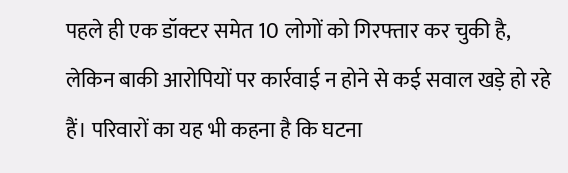पहले ही एक डॉक्टर समेत 10 लोगों को गिरफ्तार कर चुकी है, लेकिन बाकी आरोपियों पर कार्रवाई न होने से कई सवाल खड़े हो रहे हैं। परिवारों का यह भी कहना है कि घटना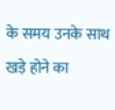के समय उनके साथ खड़े होने का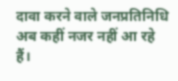दावा करने वाले जनप्रतिनिधि अब कहीं नजर नहीं आ रहे हैं।